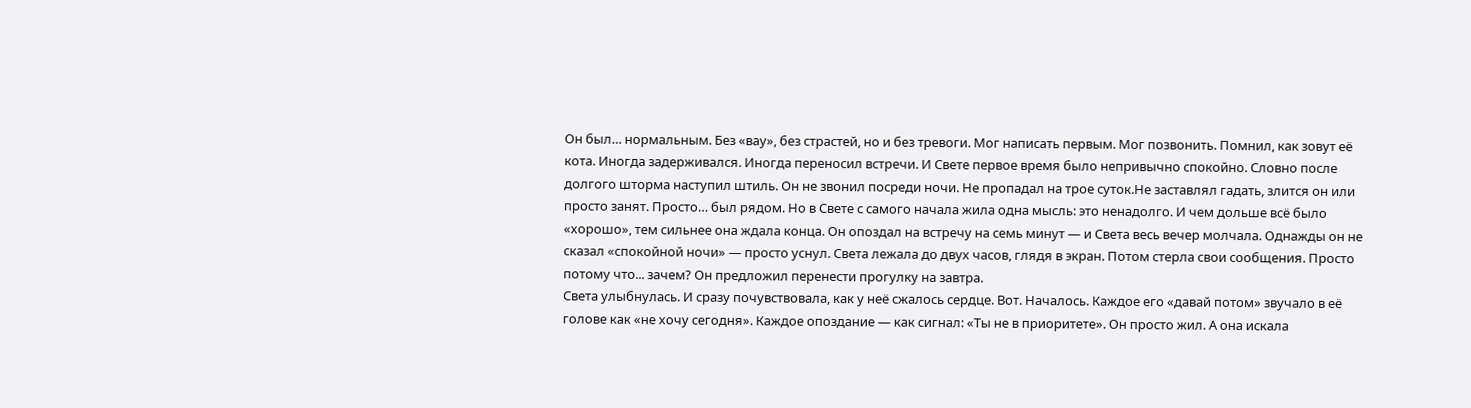Он был… нормальным. Без «вау», без страстей, но и без тревоги. Мог написать первым. Мог позвонить. Помнил, как зовут её кота. Иногда задерживался. Иногда переносил встречи. И Свете первое время было непривычно спокойно. Словно после долгого шторма наступил штиль. Он не звонил посреди ночи. Не пропадал на трое суток.Не заставлял гадать, злится он или просто занят. Просто… был рядом. Но в Свете с самого начала жила одна мысль: это ненадолго. И чем дольше всё было «хорошо», тем сильнее она ждала конца. Он опоздал на встречу на семь минут — и Света весь вечер молчала. Однажды он не сказал «спокойной ночи» — просто уснул. Света лежала до двух часов, глядя в экран. Потом стерла свои сообщения. Просто потому что... зачем? Он предложил перенести прогулку на завтра.
Света улыбнулась. И сразу почувствовала, как у неё сжалось сердце. Вот. Началось. Каждое его «давай потом» звучало в её голове как «не хочу сегодня». Каждое опоздание — как сигнал: «Ты не в приоритете». Он просто жил. А она искала